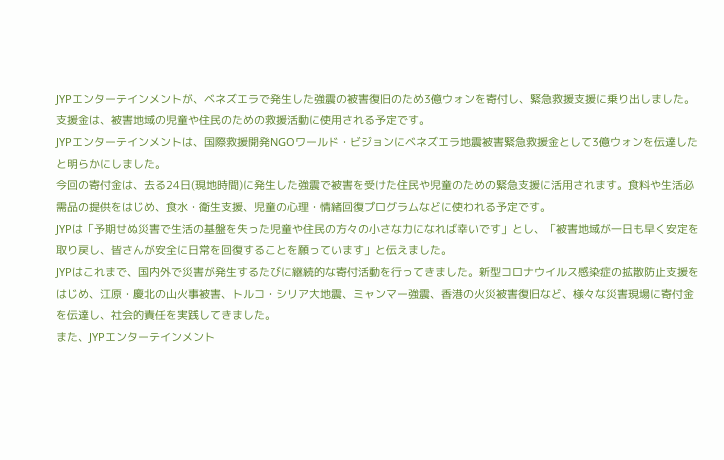JYPエンターテインメントが、ベネズエラで発生した強震の被害復旧のため3億ウォンを寄付し、緊急救援支援に乗り出しました。支援金は、被害地域の児童や住民のための救援活動に使用される予定です。
JYPエンターテインメントは、国際救援開発NGOワールド・ビジョンにベネズエラ地震被害緊急救援金として3億ウォンを伝達したと明らかにしました。
今回の寄付金は、去る24日(現地時間)に発生した強震で被害を受けた住民や児童のための緊急支援に活用されます。食料や生活必需品の提供をはじめ、食水・衛生支援、児童の心理・情緒回復プログラムなどに使われる予定です。
JYPは「予期せぬ災害で生活の基盤を失った児童や住民の方々の小さな力になれば幸いです」とし、「被害地域が一日も早く安定を取り戻し、皆さんが安全に日常を回復することを願っています」と伝えました。
JYPはこれまで、国内外で災害が発生するたびに継続的な寄付活動を行ってきました。新型コロナウイルス感染症の拡散防止支援をはじめ、江原・慶北の山火事被害、トルコ・シリア大地震、ミャンマー強震、香港の火災被害復旧など、様々な災害現場に寄付金を伝達し、社会的責任を実践してきました。
また、JYPエンターテインメント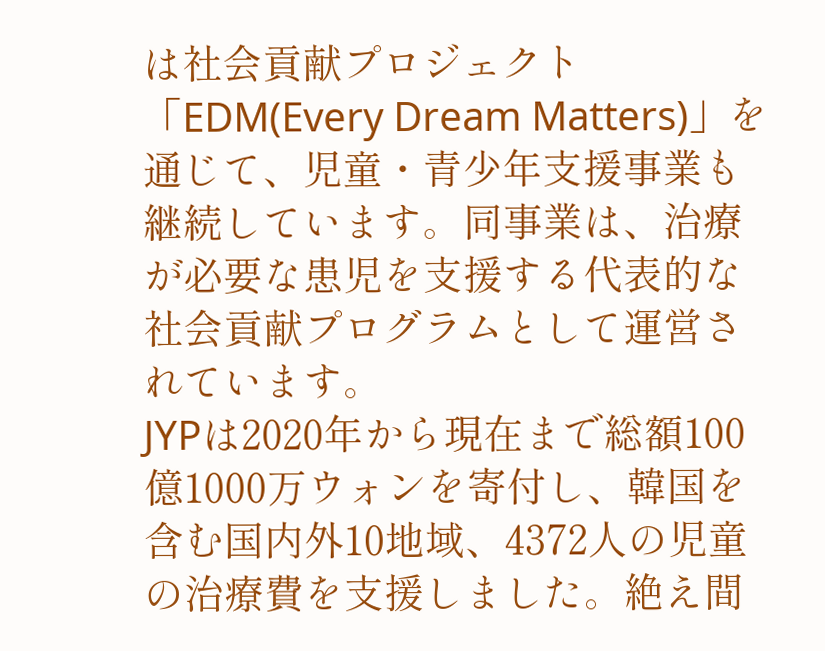は社会貢献プロジェクト「EDM(Every Dream Matters)」を通じて、児童・青少年支援事業も継続しています。同事業は、治療が必要な患児を支援する代表的な社会貢献プログラムとして運営されています。
JYPは2020年から現在まで総額100億1000万ウォンを寄付し、韓国を含む国内外10地域、4372人の児童の治療費を支援しました。絶え間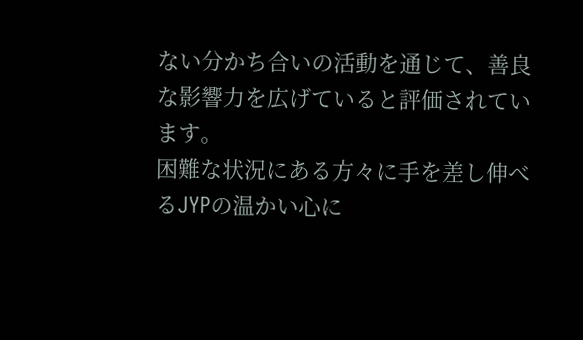ない分かち合いの活動を通じて、善良な影響力を広げていると評価されています。
困難な状況にある方々に手を差し伸べるJYPの温かい心に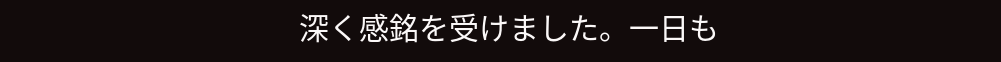深く感銘を受けました。一日も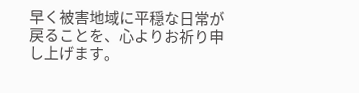早く被害地域に平穏な日常が戻ることを、心よりお祈り申し上げます。